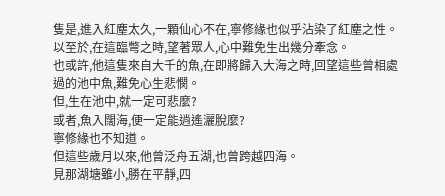隻是,進入紅塵太久,一顆仙心不在,寧修緣也似乎沾染了紅塵之性。
以至於,在這臨彆之時,望著眾人,心中難免生出幾分牽念。
也或許,他這隻來自大千的魚,在即將歸入大海之時,回望這些曾相處過的池中魚,難免心生悲憫。
但,生在池中,就一定可悲麼?
或者,魚入闊海,便一定能逍遙灑脫麼?
寧修緣也不知道。
但這些歲月以來,他曾泛舟五湖,也曾跨越四海。
見那湖塘雖小,勝在平靜,四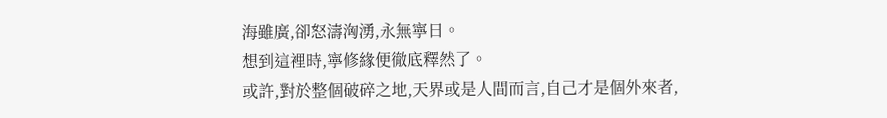海雖廣,卻怒濤洶湧,永無寧日。
想到這裡時,寧修緣便徹底釋然了。
或許,對於整個破碎之地,天界或是人間而言,自己才是個外來者,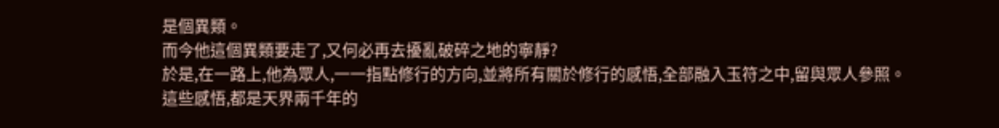是個異類。
而今他這個異類要走了,又何必再去擾亂破碎之地的寧靜?
於是,在一路上,他為眾人,一一指點修行的方向,並將所有關於修行的感悟,全部融入玉符之中,留與眾人參照。
這些感悟,都是天界兩千年的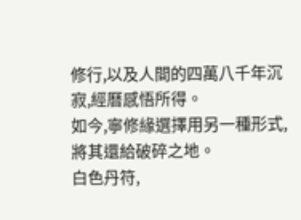修行,以及人間的四萬八千年沉寂,經曆感悟所得。
如今,寧修緣選擇用另一種形式,將其還給破碎之地。
白色丹符,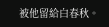被他留給白春秋。